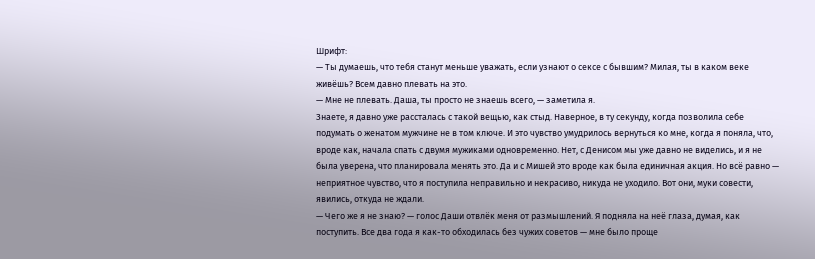Шрифт:
— Ты думаешь, что тебя станут меньше уважать, если узнают о сексе с бывшим? Милая, ты в каком веке живёшь? Всем давно плевать на это.
— Мне не плевать. Даша, ты просто не знаешь всего, — заметила я.
Знаете, я давно уже рассталась с такой вещью, как стыд. Наверное, в ту секунду, когда позволила себе подумать о женатом мужчине не в том ключе. И это чувство умудрилось вернуться ко мне, когда я поняла, что, вроде как, начала спать с двумя мужиками одновременно. Нет, с Денисом мы уже давно не виделись, и я не была уверена, что планировала менять это. Да и с Мишей это вроде как была единичная акция. Но всё равно — неприятное чувство, что я поступила неправильно и некрасиво, никуда не уходило. Вот они, муки совести, явились, откуда не ждали.
— Чего же я не знаю? — голос Даши отвлёк меня от размышлений. Я подняла на неё глаза, думая, как поступить. Все два года я как-то обходилась без чужих советов — мне было проще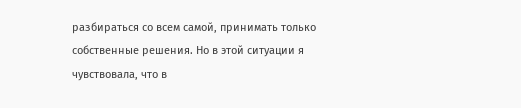разбираться со всем самой, принимать только собственные решения. Но в этой ситуации я чувствовала, что в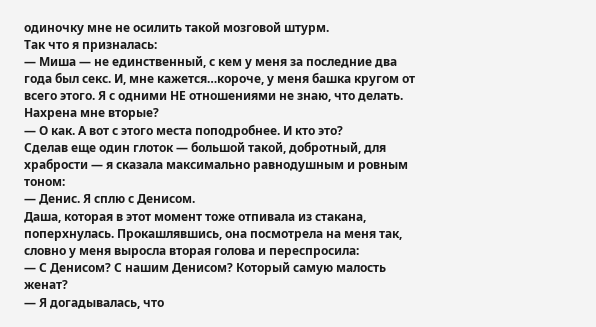одиночку мне не осилить такой мозговой штурм.
Так что я призналась:
— Миша — не единственный, с кем у меня за последние два года был секс. И, мне кажется…короче, у меня башка кругом от всего этого. Я с одними НЕ отношениями не знаю, что делать. Нахрена мне вторые?
— О как. А вот с этого места поподробнее. И кто это?
Сделав еще один глоток — большой такой, добротный, для храбрости — я сказала максимально равнодушным и ровным тоном:
— Денис. Я сплю с Денисом.
Даша, которая в этот момент тоже отпивала из стакана, поперхнулась. Прокашлявшись, она посмотрела на меня так, словно у меня выросла вторая голова и переспросила:
— С Денисом? С нашим Денисом? Который самую малость женат?
— Я догадывалась, что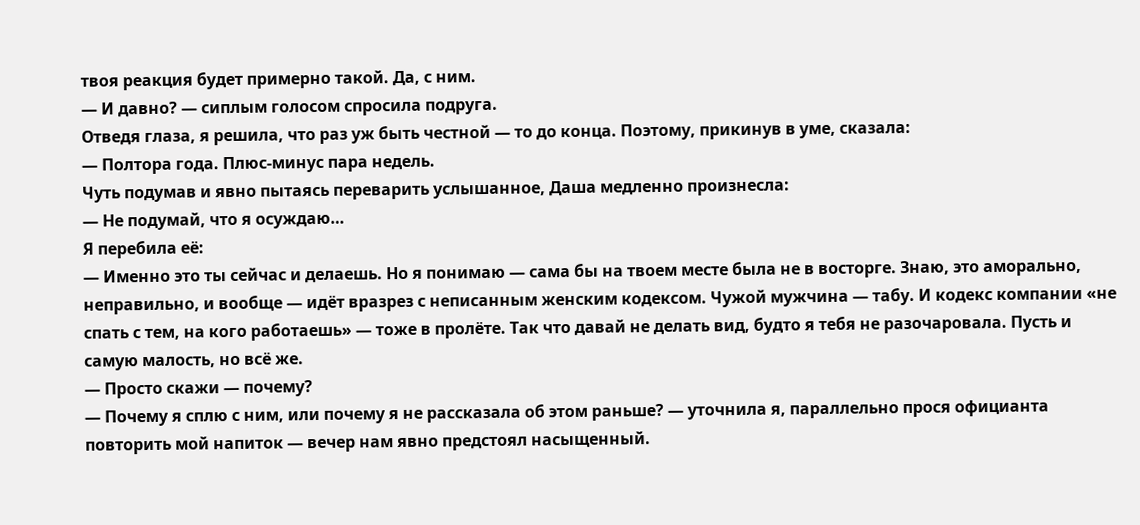твоя реакция будет примерно такой. Да, с ним.
— И давно? — сиплым голосом спросила подруга.
Отведя глаза, я решила, что раз уж быть честной — то до конца. Поэтому, прикинув в уме, сказала:
— Полтора года. Плюс-минус пара недель.
Чуть подумав и явно пытаясь переварить услышанное, Даша медленно произнесла:
— Не подумай, что я осуждаю…
Я перебила её:
— Именно это ты сейчас и делаешь. Но я понимаю — сама бы на твоем месте была не в восторге. Знаю, это аморально, неправильно, и вообще — идёт вразрез с неписанным женским кодексом. Чужой мужчина — табу. И кодекс компании «не спать с тем, на кого работаешь» — тоже в пролёте. Так что давай не делать вид, будто я тебя не разочаровала. Пусть и самую малость, но всё же.
— Просто скажи — почему?
— Почему я сплю с ним, или почему я не рассказала об этом раньше? — уточнила я, параллельно прося официанта повторить мой напиток — вечер нам явно предстоял насыщенный.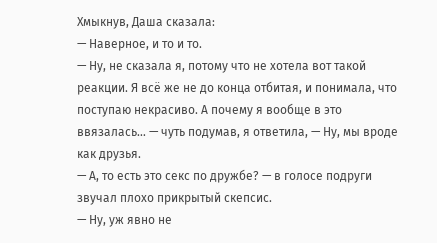Хмыкнув, Даша сказала:
— Наверное, и то и то.
— Ну, не сказала я, потому что не хотела вот такой реакции. Я всё же не до конца отбитая, и понимала, что поступаю некрасиво. А почему я вообще в это ввязалась… — чуть подумав, я ответила, — Ну, мы вроде как друзья.
— А, то есть это секс по дружбе? — в голосе подруги звучал плохо прикрытый скепсис.
— Ну, уж явно не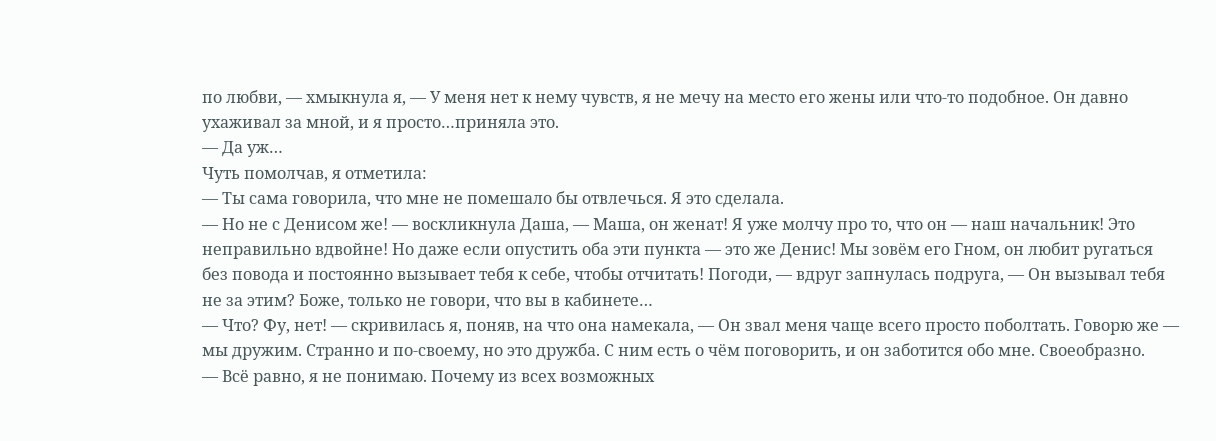по любви, — хмыкнула я, — У меня нет к нему чувств, я не мечу на место его жены или что-то подобное. Он давно ухаживал за мной, и я просто…приняла это.
— Да уж…
Чуть помолчав, я отметила:
— Ты сама говорила, что мне не помешало бы отвлечься. Я это сделала.
— Но не с Денисом же! — воскликнула Даша, — Маша, он женат! Я уже молчу про то, что он — наш начальник! Это неправильно вдвойне! Но даже если опустить оба эти пункта — это же Денис! Мы зовём его Гном, он любит ругаться без повода и постоянно вызывает тебя к себе, чтобы отчитать! Погоди, — вдруг запнулась подруга, — Он вызывал тебя не за этим? Боже, только не говори, что вы в кабинете…
— Что? Фу, нет! — скривилась я, поняв, на что она намекала, — Он звал меня чаще всего просто поболтать. Говорю же — мы дружим. Странно и по-своему, но это дружба. С ним есть о чём поговорить, и он заботится обо мне. Своеобразно.
— Всё равно, я не понимаю. Почему из всех возможных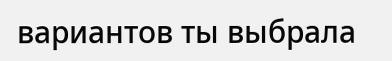вариантов ты выбрала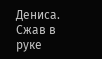Дениса.
Сжав в руке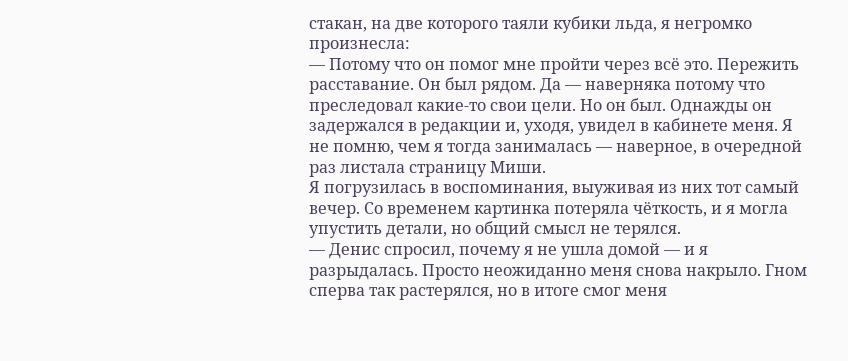стакан, на две которого таяли кубики льда, я негромко произнесла:
— Потому что он помог мне пройти через всё это. Пережить расставание. Он был рядом. Да — наверняка потому что преследовал какие-то свои цели. Но он был. Однажды он задержался в редакции и, уходя, увидел в кабинете меня. Я не помню, чем я тогда занималась — наверное, в очередной раз листала страницу Миши.
Я погрузилась в воспоминания, выуживая из них тот самый вечер. Со временем картинка потеряла чёткость, и я могла упустить детали, но общий смысл не терялся.
— Денис спросил, почему я не ушла домой — и я разрыдалась. Просто неожиданно меня снова накрыло. Гном сперва так растерялся, но в итоге смог меня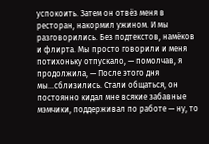успокоить. Затем он отвёз меня в ресторан, накормил ужином. И мы разговорились. Без подтекстов, намёков и флирта. Мы просто говорили и меня потихоньку отпускало, — помолчав, я продолжила, — После этого дня мы…сблизились. Стали общаться, он постоянно кидал мне всякие забавные мэмчики, поддерживал по работе — ну, то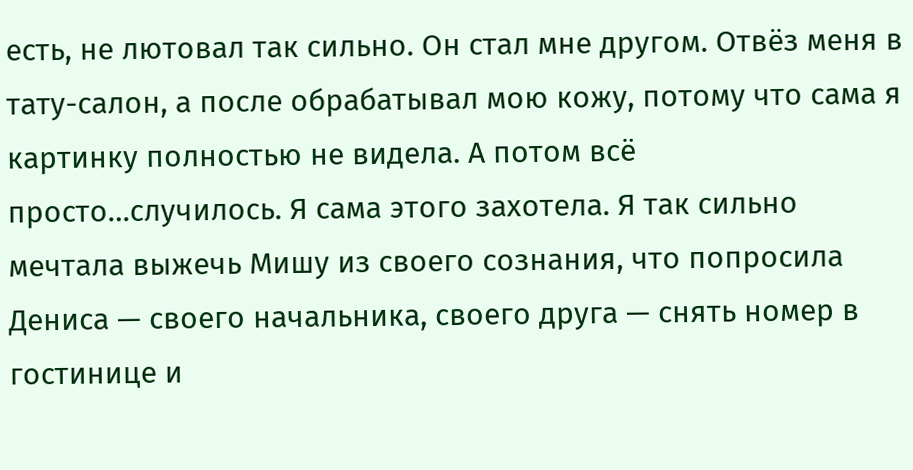есть, не лютовал так сильно. Он стал мне другом. Отвёз меня в тату-салон, а после обрабатывал мою кожу, потому что сама я картинку полностью не видела. А потом всё просто…случилось. Я сама этого захотела. Я так сильно мечтала выжечь Мишу из своего сознания, что попросила Дениса — своего начальника, своего друга — снять номер в гостинице и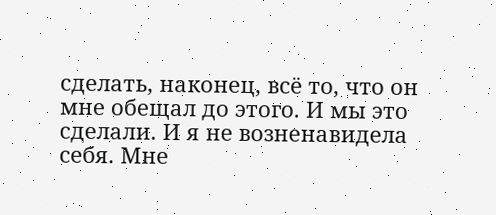сделать, наконец, всё то, что он мне обещал до этого. И мы это сделали. И я не возненавидела себя. Мне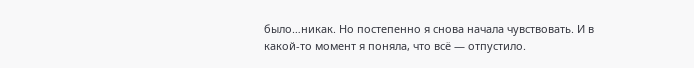было…никак. Но постепенно я снова начала чувствовать. И в какой-то момент я поняла, что всё — отпустило.